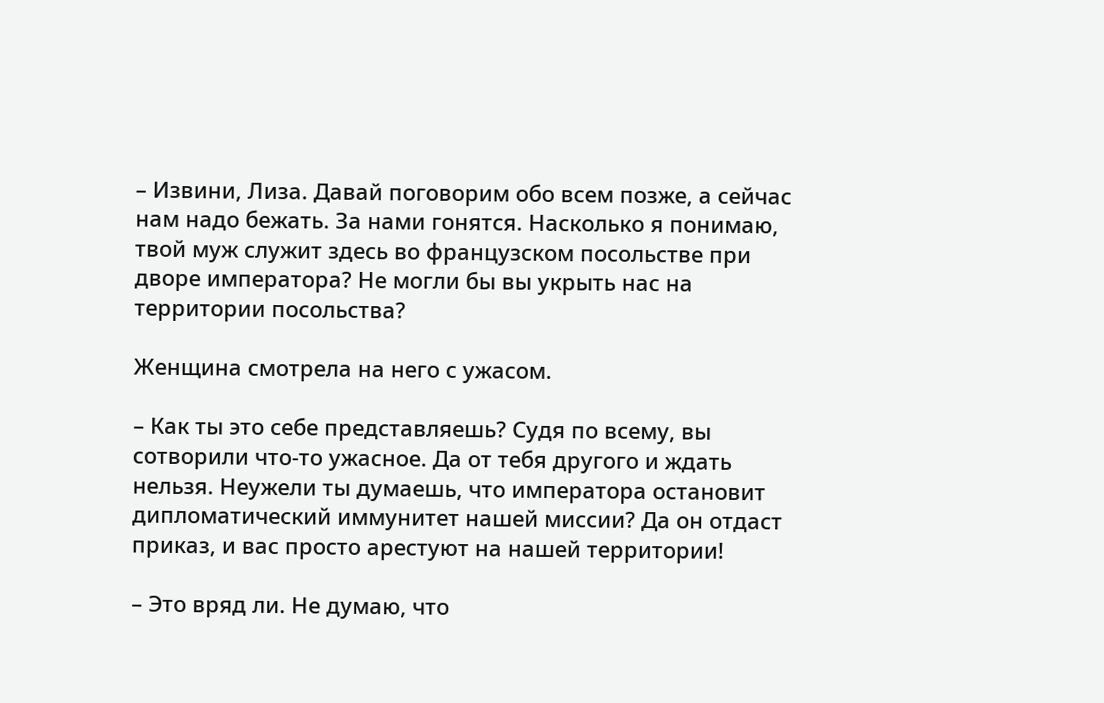– Извини, Лиза. Давай поговорим обо всем позже, а сейчас нам надо бежать. За нами гонятся. Насколько я понимаю, твой муж служит здесь во французском посольстве при дворе императора? Не могли бы вы укрыть нас на территории посольства?

Женщина смотрела на него с ужасом.

– Как ты это себе представляешь? Судя по всему, вы сотворили что-то ужасное. Да от тебя другого и ждать нельзя. Неужели ты думаешь, что императора остановит дипломатический иммунитет нашей миссии? Да он отдаст приказ, и вас просто арестуют на нашей территории!

– Это вряд ли. Не думаю, что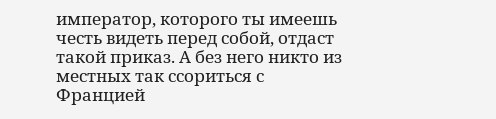император, которого ты имеешь честь видеть перед собой, отдаст такой приказ. А без него никто из местных так ссориться с Францией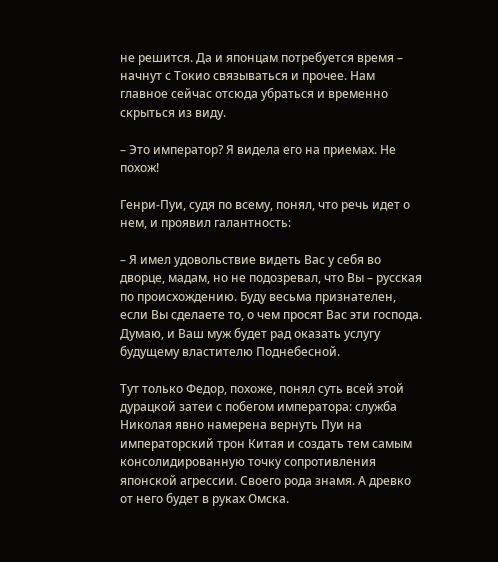не решится. Да и японцам потребуется время – начнут с Токио связываться и прочее. Нам главное сейчас отсюда убраться и временно скрыться из виду.

– Это император? Я видела его на приемах. Не похож!

Генри-Пуи, судя по всему, понял, что речь идет о нем, и проявил галантность:

– Я имел удовольствие видеть Вас у себя во дворце, мадам, но не подозревал, что Вы – русская по происхождению. Буду весьма признателен, если Вы сделаете то, о чем просят Вас эти господа. Думаю, и Ваш муж будет рад оказать услугу будущему властителю Поднебесной.

Тут только Федор, похоже, понял суть всей этой дурацкой затеи с побегом императора: служба Николая явно намерена вернуть Пуи на императорский трон Китая и создать тем самым консолидированную точку сопротивления японской агрессии. Своего рода знамя. А древко от него будет в руках Омска.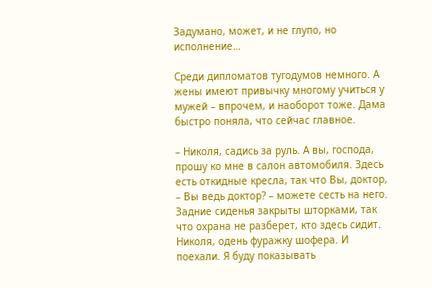Задумано, может, и не глупо, но исполнение…

Среди дипломатов тугодумов немного. А жены имеют привычку многому учиться у мужей – впрочем, и наоборот тоже. Дама быстро поняла, что сейчас главное.

– Николя, садись за руль. А вы, господа, прошу ко мне в салон автомобиля. Здесь есть откидные кресла, так что Вы, доктор, – Вы ведь доктор? – можете сесть на него. Задние сиденья закрыты шторками, так что охрана не разберет, кто здесь сидит. Николя, одень фуражку шофера. И поехали. Я буду показывать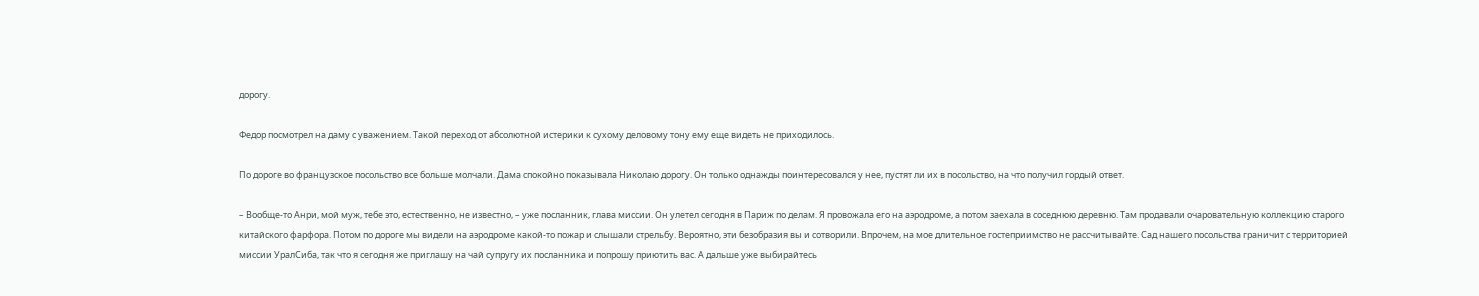дорогу.

Федор посмотрел на даму с уважением. Такой переход от абсолютной истерики к сухому деловому тону ему еще видеть не приходилось.

По дороге во французское посольство все больше молчали. Дама спокойно показывала Николаю дорогу. Он только однажды поинтересовался у нее, пустят ли их в посольство, на что получил гордый ответ.

– Вообще-то Анри, мой муж, тебе это, естественно, не известно, – уже посланник, глава миссии. Он улетел сегодня в Париж по делам. Я провожала его на аэродроме, а потом заехала в соседнюю деревню. Там продавали очаровательную коллекцию старого китайского фарфора. Потом по дороге мы видели на аэродроме какой-то пожар и слышали стрельбу. Вероятно, эти безобразия вы и сотворили. Впрочем, на мое длительное гостеприимство не рассчитывайте. Сад нашего посольства граничит с территорией миссии УралСиба, так что я сегодня же приглашу на чай супругу их посланника и попрошу приютить вас. А дальше уже выбирайтесь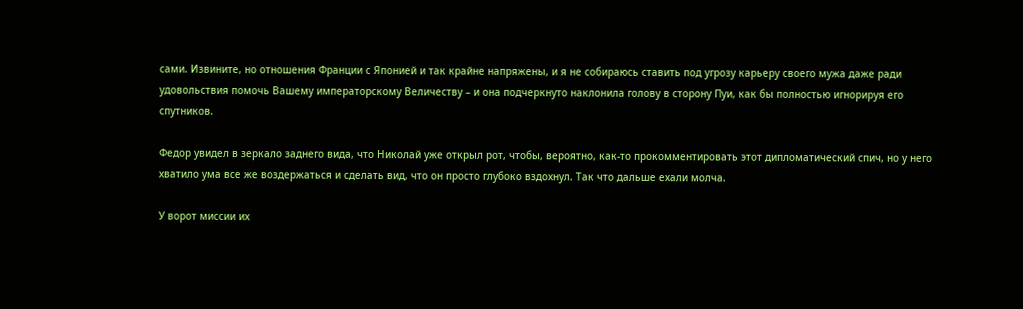сами. Извините, но отношения Франции с Японией и так крайне напряжены, и я не собираюсь ставить под угрозу карьеру своего мужа даже ради удовольствия помочь Вашему императорскому Величеству – и она подчеркнуто наклонила голову в сторону Пуи, как бы полностью игнорируя его спутников.

Федор увидел в зеркало заднего вида, что Николай уже открыл рот, чтобы, вероятно, как-то прокомментировать этот дипломатический спич, но у него хватило ума все же воздержаться и сделать вид, что он просто глубоко вздохнул. Так что дальше ехали молча.

У ворот миссии их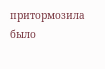притормозила было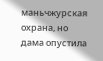маньчжурская охрана, но дама опустила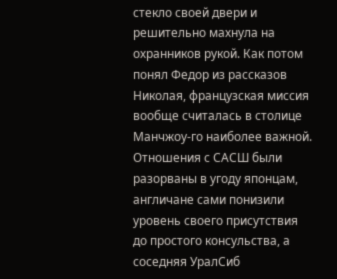стекло своей двери и решительно махнула на охранников рукой. Как потом понял Федор из рассказов Николая, французская миссия вообще считалась в столице Манчжоу-го наиболее важной. Отношения с САСШ были разорваны в угоду японцам, англичане сами понизили уровень своего присутствия до простого консульства, а соседняя УралСиб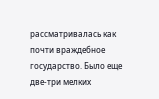рассматривалась как почти враждебное государство. Было еще две-три мелких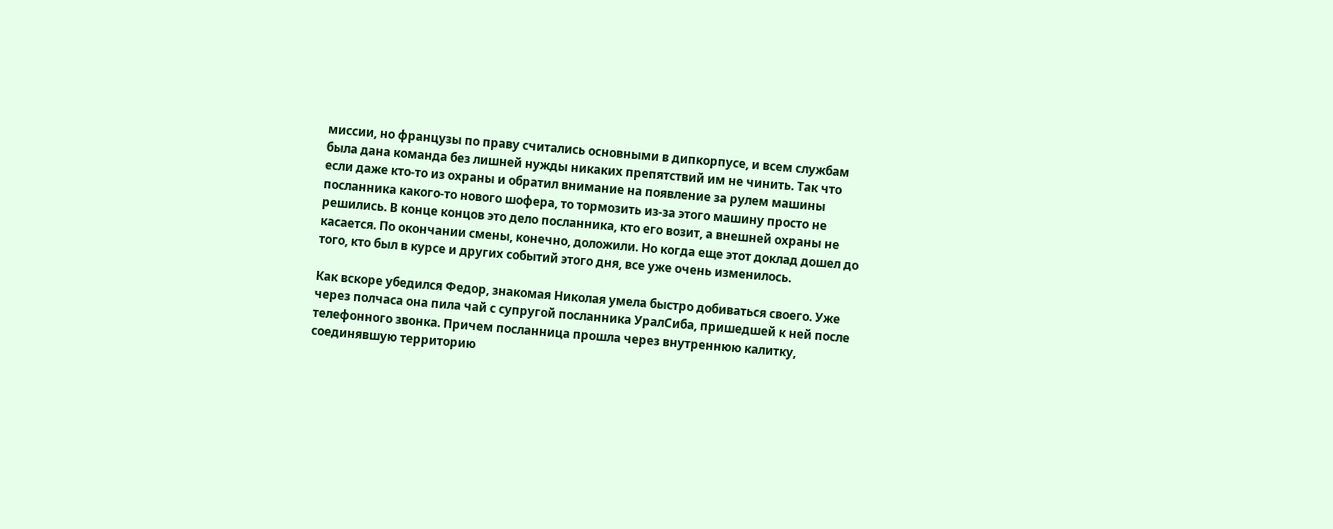миссии, но французы по праву считались основными в дипкорпусе, и всем службам была дана команда без лишней нужды никаких препятствий им не чинить. Так что если даже кто-то из охраны и обратил внимание на появление за рулем машины посланника какого-то нового шофера, то тормозить из-за этого машину просто не решились. В конце концов это дело посланника, кто его возит, а внешней охраны не касается. По окончании смены, конечно, доложили. Но когда еще этот доклад дошел до того, кто был в курсе и других событий этого дня, все уже очень изменилось.

Как вскоре убедился Федор, знакомая Николая умела быстро добиваться своего. Уже через полчаса она пила чай с супругой посланника УралСиба, пришедшей к ней после телефонного звонка. Причем посланница прошла через внутреннюю калитку, соединявшую территорию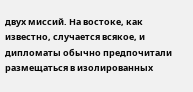двух миссий. На востоке, как известно, случается всякое, и дипломаты обычно предпочитали размещаться в изолированных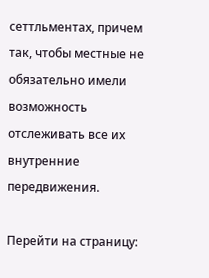сеттльментах, причем так, чтобы местные не обязательно имели возможность отслеживать все их внутренние передвижения.

Перейти на страницу: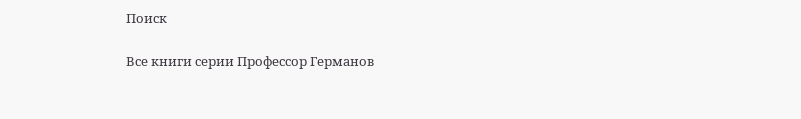Поиск

Все книги серии Профессор Германов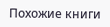Похожие книги